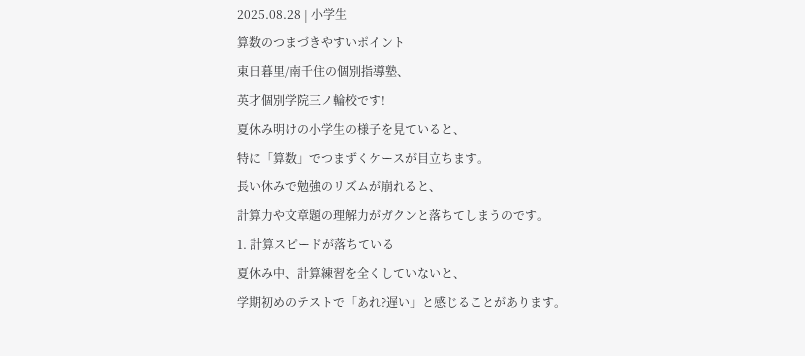2025.08.28 | 小学生
算数のつまづきやすいポイント
東日暮里/南千住の個別指導塾、
英才個別学院三ノ輪校です!
夏休み明けの小学生の様子を見ていると、
特に「算数」でつまずくケースが目立ちます。
長い休みで勉強のリズムが崩れると、
計算力や文章題の理解力がガクンと落ちてしまうのです。
1. 計算スピードが落ちている
夏休み中、計算練習を全くしていないと、
学期初めのテストで「あれ?遅い」と感じることがあります。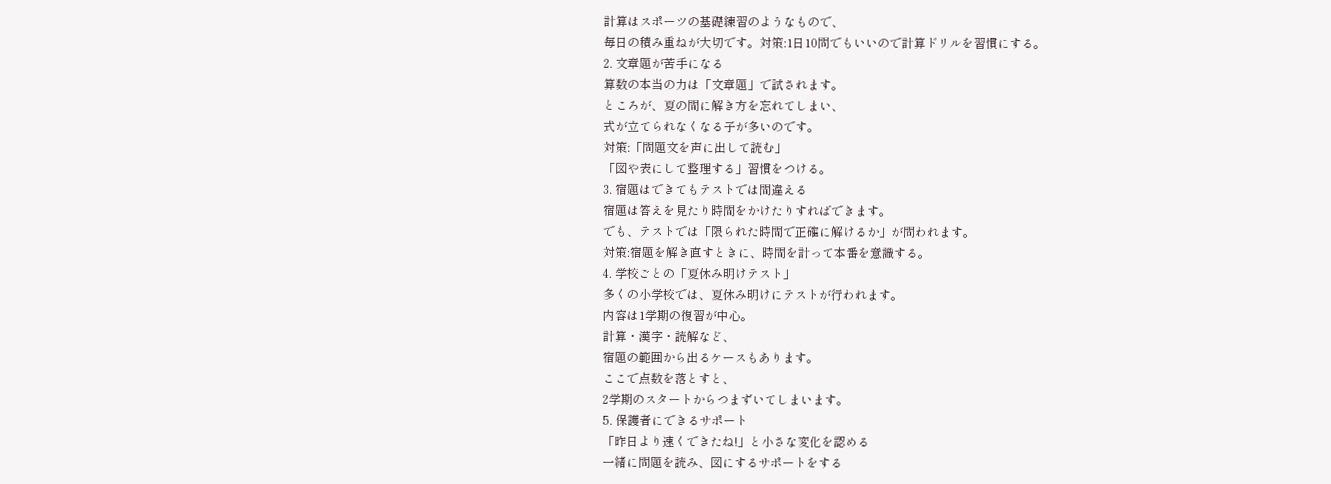計算はスポーツの基礎練習のようなもので、
毎日の積み重ねが大切です。対策:1日10問でもいいので計算ドリルを習慣にする。
2. 文章題が苦手になる
算数の本当の力は「文章題」で試されます。
ところが、夏の間に解き方を忘れてしまい、
式が立てられなくなる子が多いのです。
対策:「問題文を声に出して読む」
「図や表にして整理する」習慣をつける。
3. 宿題はできてもテストでは間違える
宿題は答えを見たり時間をかけたりすればできます。
でも、テストでは「限られた時間で正確に解けるか」が問われます。
対策:宿題を解き直すときに、時間を計って本番を意識する。
4. 学校ごとの「夏休み明けテスト」
多くの小学校では、夏休み明けにテストが行われます。
内容は1学期の復習が中心。
計算・漢字・読解など、
宿題の範囲から出るケースもあります。
ここで点数を落とすと、
2学期のスタートからつまずいてしまいます。
5. 保護者にできるサポート
「昨日より速くできたね!」と小さな変化を認める
一緒に問題を読み、図にするサポートをする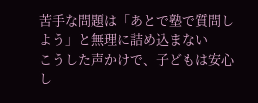苦手な問題は「あとで塾で質問しよう」と無理に詰め込まない
こうした声かけで、子どもは安心し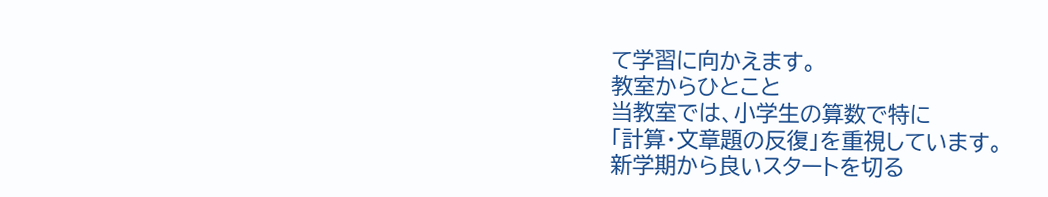て学習に向かえます。
教室からひとこと
当教室では、小学生の算数で特に
「計算・文章題の反復」を重視しています。
新学期から良いスタートを切る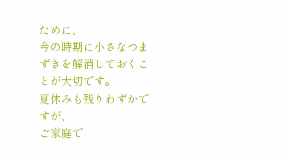ために、
今の時期に小さなつまずきを解消しておくことが大切です。
夏休みも残りわずかですが、
ご家庭で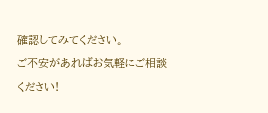確認してみてください。
ご不安があればお気軽にご相談ください!